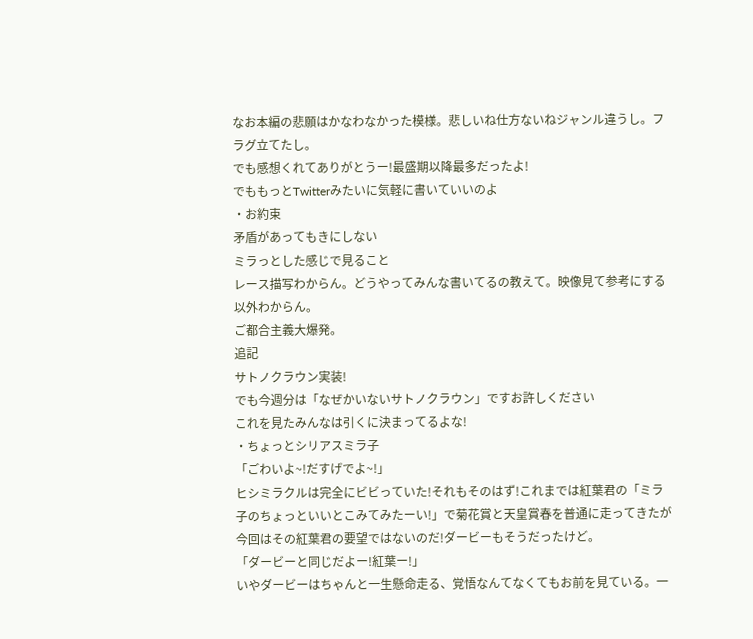なお本編の悲願はかなわなかった模様。悲しいね仕方ないねジャンル違うし。フラグ立てたし。
でも感想くれてありがとうー!最盛期以降最多だったよ!
でももっとTwitterみたいに気軽に書いていいのよ
・お約束
矛盾があってもきにしない
ミラっとした感じで見ること
レース描写わからん。どうやってみんな書いてるの教えて。映像見て参考にする以外わからん。
ご都合主義大爆発。
追記
サトノクラウン実装!
でも今週分は「なぜかいないサトノクラウン」ですお許しください
これを見たみんなは引くに決まってるよな!
・ちょっとシリアスミラ子
「ごわいよ~!だすげでよ~!」
ヒシミラクルは完全にビビっていた!それもそのはず!これまでは紅葉君の「ミラ子のちょっといいとこみてみたーい!」で菊花賞と天皇賞春を普通に走ってきたが今回はその紅葉君の要望ではないのだ!ダービーもそうだったけど。
「ダービーと同じだよー!紅葉ー!」
いやダービーはちゃんと一生懸命走る、覚悟なんてなくてもお前を見ている。一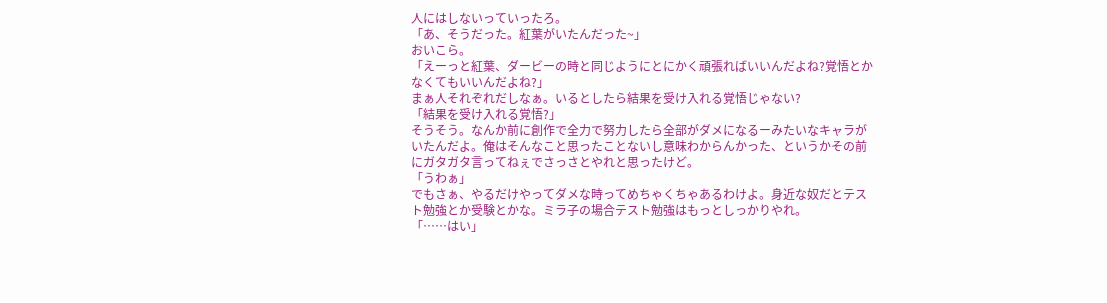人にはしないっていったろ。
「あ、そうだった。紅葉がいたんだった~」
おいこら。
「えーっと紅葉、ダービーの時と同じようにとにかく頑張ればいいんだよね?覚悟とかなくてもいいんだよね?」
まぁ人それぞれだしなぁ。いるとしたら結果を受け入れる覚悟じゃない?
「結果を受け入れる覚悟?」
そうそう。なんか前に創作で全力で努力したら全部がダメになるーみたいなキャラがいたんだよ。俺はそんなこと思ったことないし意味わからんかった、というかその前にガタガタ言ってねぇでさっさとやれと思ったけど。
「うわぁ」
でもさぁ、やるだけやってダメな時ってめちゃくちゃあるわけよ。身近な奴だとテスト勉強とか受験とかな。ミラ子の場合テスト勉強はもっとしっかりやれ。
「……はい」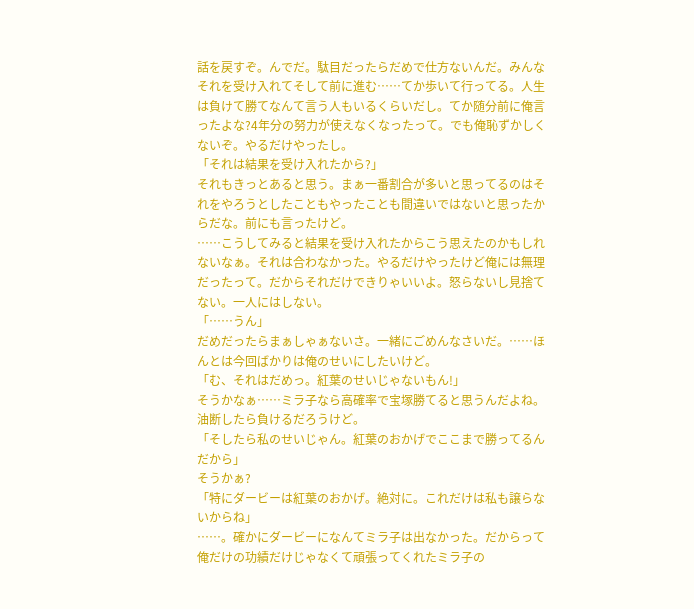話を戻すぞ。んでだ。駄目だったらだめで仕方ないんだ。みんなそれを受け入れてそして前に進む……てか歩いて行ってる。人生は負けて勝てなんて言う人もいるくらいだし。てか随分前に俺言ったよな?4年分の努力が使えなくなったって。でも俺恥ずかしくないぞ。やるだけやったし。
「それは結果を受け入れたから?」
それもきっとあると思う。まぁ一番割合が多いと思ってるのはそれをやろうとしたこともやったことも間違いではないと思ったからだな。前にも言ったけど。
……こうしてみると結果を受け入れたからこう思えたのかもしれないなぁ。それは合わなかった。やるだけやったけど俺には無理だったって。だからそれだけできりゃいいよ。怒らないし見捨てない。一人にはしない。
「……うん」
だめだったらまぁしゃぁないさ。一緒にごめんなさいだ。……ほんとは今回ばかりは俺のせいにしたいけど。
「む、それはだめっ。紅葉のせいじゃないもん!」
そうかなぁ……ミラ子なら高確率で宝塚勝てると思うんだよね。油断したら負けるだろうけど。
「そしたら私のせいじゃん。紅葉のおかげでここまで勝ってるんだから」
そうかぁ?
「特にダービーは紅葉のおかげ。絶対に。これだけは私も譲らないからね」
……。確かにダービーになんてミラ子は出なかった。だからって俺だけの功績だけじゃなくて頑張ってくれたミラ子の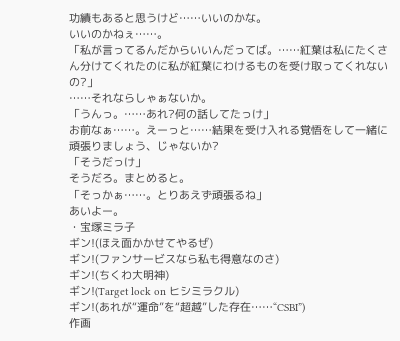功績もあると思うけど……いいのかな。
いいのかねぇ……。
「私が言ってるんだからいいんだってば。……紅葉は私にたくさん分けてくれたのに私が紅葉にわけるものを受け取ってくれないの?」
……それならしゃぁないか。
「うんっ。……あれ?何の話してたっけ」
お前なぁ……。えーっと……結果を受け入れる覚悟をして一緒に頑張りましょう、じゃないか?
「そうだっけ」
そうだろ。まとめると。
「そっかぁ……。とりあえず頑張るね」
あいよー。
・宝塚ミラ子
ギン!(ほえ面かかせてやるぜ)
ギン!(ファンサービスなら私も得意なのさ)
ギン!(ちくわ大明神)
ギン!(Target lock on ヒシミラクル)
ギン!(あれが“運命”を“超越”した存在……“CSBI”)
作画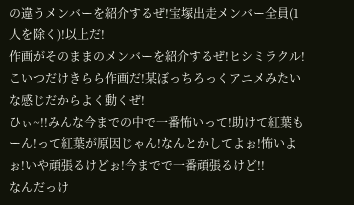の違うメンバーを紹介するぜ!宝塚出走メンバー全員(1人を除く)!以上だ!
作画がそのままのメンバーを紹介するぜ!ヒシミラクル!こいつだけきらら作画だ!某ぼっちろっくアニメみたいな感じだからよく動くぜ!
ひぃ~!!みんな今までの中で一番怖いって!助けて紅葉もーん!って紅葉が原因じゃん!なんとかしてよぉ!怖いよぉ!いや頑張るけどぉ!今までで一番頑張るけど!!
なんだっけ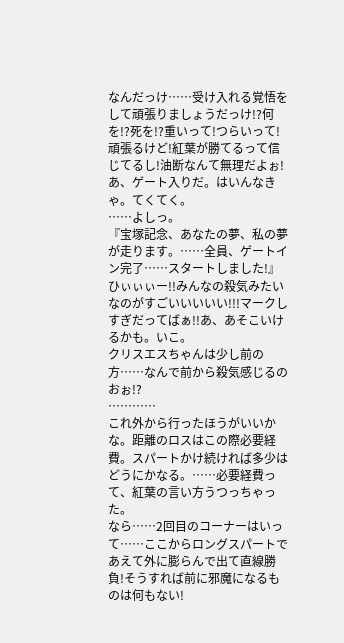なんだっけ……受け入れる覚悟をして頑張りましょうだっけ!?何を!?死を!?重いって!つらいって!頑張るけど!紅葉が勝てるって信じてるし!油断なんて無理だよぉ!
あ、ゲート入りだ。はいんなきゃ。てくてく。
……よしっ。
『宝塚記念、あなたの夢、私の夢が走ります。……全員、ゲートイン完了……スタートしました!』
ひぃぃぃー!!みんなの殺気みたいなのがすごいいいいい!!!マークしすぎだってばぁ!!あ、あそこいけるかも。いこ。
クリスエスちゃんは少し前の方……なんで前から殺気感じるのおぉ!?
…………
これ外から行ったほうがいいかな。距離のロスはこの際必要経費。スパートかけ続ければ多少はどうにかなる。……必要経費って、紅葉の言い方うつっちゃった。
なら……2回目のコーナーはいって……ここからロングスパートであえて外に膨らんで出て直線勝負!そうすれば前に邪魔になるものは何もない!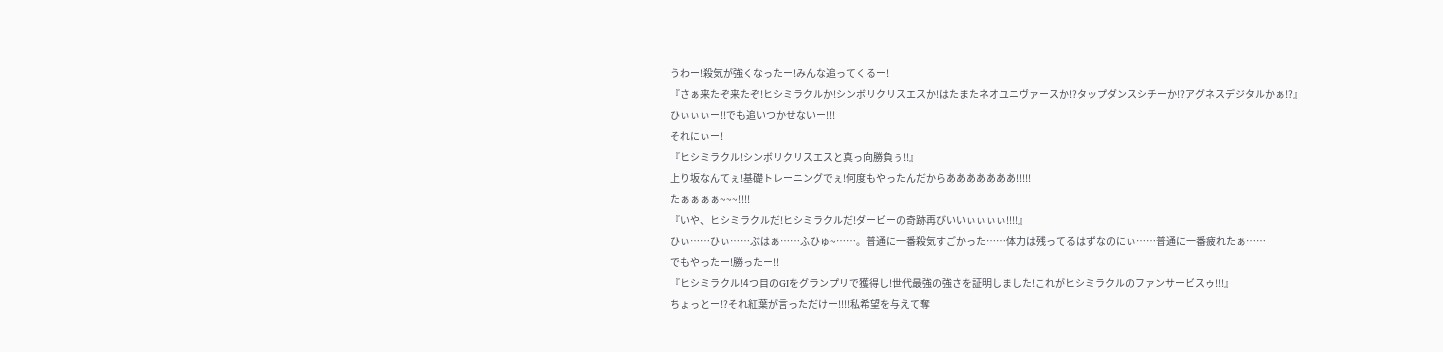うわー!殺気が強くなったー!みんな追ってくるー!
『さぁ来たぞ来たぞ!ヒシミラクルか!シンボリクリスエスか!はたまたネオユニヴァースか!?タップダンスシチーか!?アグネスデジタルかぁ!?』
ひぃぃぃー!!でも追いつかせないー!!!
それにぃー!
『ヒシミラクル!シンボリクリスエスと真っ向勝負ぅ!!』
上り坂なんてぇ!基礎トレーニングでぇ!何度もやったんだからあああああああ!!!!!
たぁぁぁぁ~~~!!!!
『いや、ヒシミラクルだ!ヒシミラクルだ!ダービーの奇跡再びいいぃぃぃぃ!!!!』
ひぃ……ひぃ……ぶはぁ……ふひゅ~……。普通に一番殺気すごかった……体力は残ってるはずなのにぃ……普通に一番疲れたぁ……
でもやったー!勝ったー!!
『ヒシミラクル!4つ目のGⅠをグランプリで獲得し!世代最強の強さを証明しました!これがヒシミラクルのファンサービスゥ!!!』
ちょっとー!?それ紅葉が言っただけー!!!!私希望を与えて奪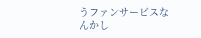うファンサービスなんかし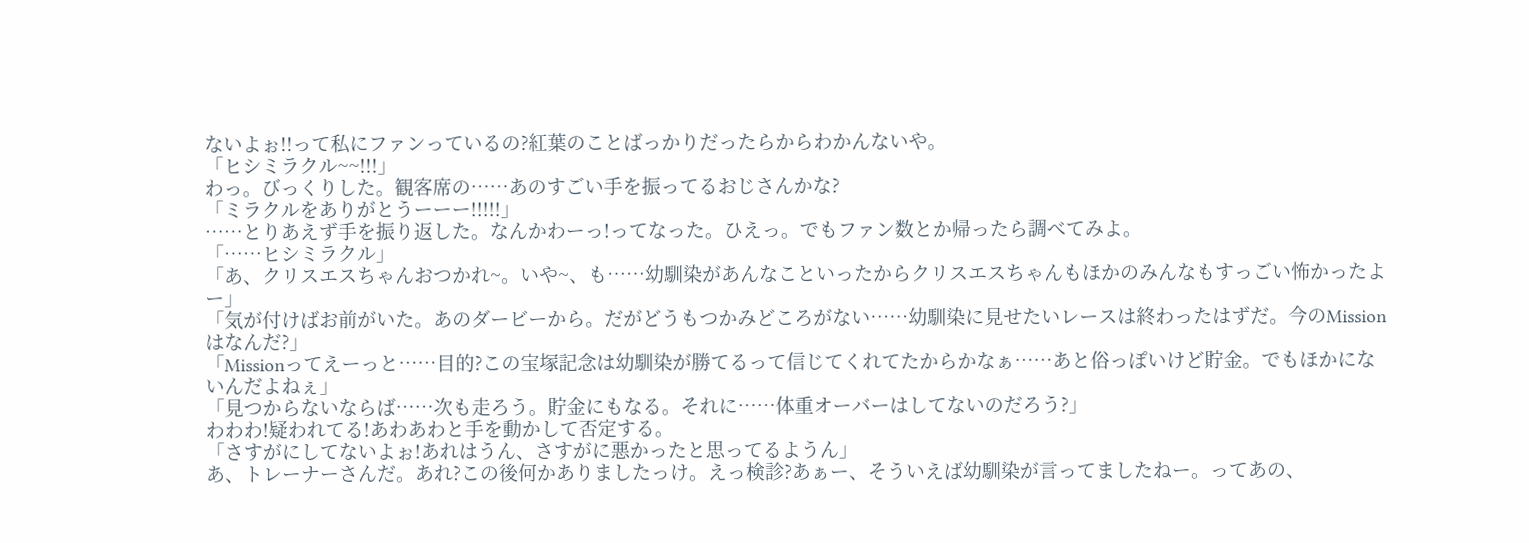ないよぉ!!って私にファンっているの?紅葉のことばっかりだったらからわかんないや。
「ヒシミラクル~~!!!」
わっ。びっくりした。観客席の……あのすごい手を振ってるおじさんかな?
「ミラクルをありがとうーーー!!!!!」
……とりあえず手を振り返した。なんかわーっ!ってなった。ひえっ。でもファン数とか帰ったら調べてみよ。
「……ヒシミラクル」
「あ、クリスエスちゃんおつかれ~。いや~、も……幼馴染があんなこといったからクリスエスちゃんもほかのみんなもすっごい怖かったよー」
「気が付けばお前がいた。あのダービーから。だがどうもつかみどころがない……幼馴染に見せたいレースは終わったはずだ。今のMissionはなんだ?」
「Missionってえーっと……目的?この宝塚記念は幼馴染が勝てるって信じてくれてたからかなぁ……あと俗っぽいけど貯金。でもほかにないんだよねぇ」
「見つからないならば……次も走ろう。貯金にもなる。それに……体重オーバーはしてないのだろう?」
わわわ!疑われてる!あわあわと手を動かして否定する。
「さすがにしてないよぉ!あれはうん、さすがに悪かったと思ってるようん」
あ、トレーナーさんだ。あれ?この後何かありましたっけ。えっ検診?あぁー、そういえば幼馴染が言ってましたねー。ってあの、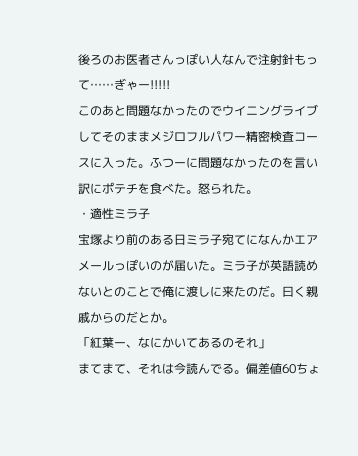後ろのお医者さんっぽい人なんで注射針もって……ぎゃー!!!!!
このあと問題なかったのでウイニングライブしてそのままメジロフルパワー精密検査コースに入った。ふつーに問題なかったのを言い訳にポテチを食べた。怒られた。
・適性ミラ子
宝塚より前のある日ミラ子宛てになんかエアメールっぽいのが届いた。ミラ子が英語読めないとのことで俺に渡しに来たのだ。曰く親戚からのだとか。
「紅葉ー、なにかいてあるのそれ」
まてまて、それは今読んでる。偏差値60ちょ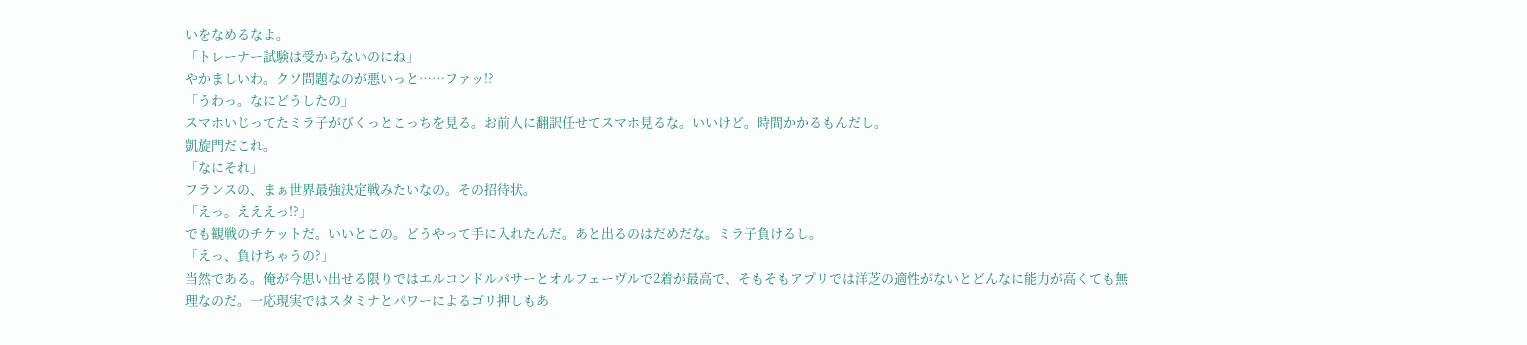いをなめるなよ。
「トレーナー試験は受からないのにね」
やかましいわ。クソ問題なのが悪いっと……ファッ!?
「うわっ。なにどうしたの」
スマホいじってたミラ子がびくっとこっちを見る。お前人に翻訳任せてスマホ見るな。いいけど。時間かかるもんだし。
凱旋門だこれ。
「なにそれ」
フランスの、まぁ世界最強決定戦みたいなの。その招待状。
「えっ。えええっ!?」
でも観戦のチケットだ。いいとこの。どうやって手に入れたんだ。あと出るのはだめだな。ミラ子負けるし。
「えっ、負けちゃうの?」
当然である。俺が今思い出せる限りではエルコンドルパサーとオルフェーヴルで2着が最高で、そもそもアプリでは洋芝の適性がないとどんなに能力が高くても無理なのだ。一応現実ではスタミナとパワーによるゴリ押しもあ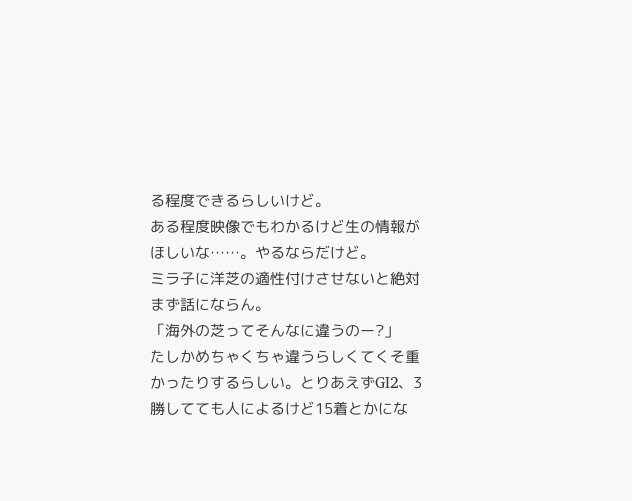る程度できるらしいけど。
ある程度映像でもわかるけど生の情報がほしいな……。やるならだけど。
ミラ子に洋芝の適性付けさせないと絶対まず話にならん。
「海外の芝ってそんなに違うのー?」
たしかめちゃくちゃ違うらしくてくそ重かったりするらしい。とりあえずGⅠ2、3勝してても人によるけど15着とかにな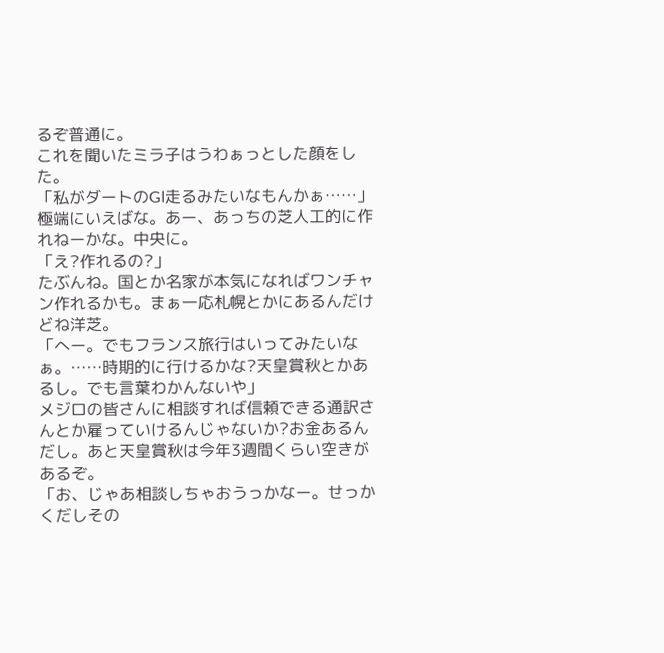るぞ普通に。
これを聞いたミラ子はうわぁっとした顔をした。
「私がダートのGⅠ走るみたいなもんかぁ……」
極端にいえばな。あー、あっちの芝人工的に作れねーかな。中央に。
「え?作れるの?」
たぶんね。国とか名家が本気になればワンチャン作れるかも。まぁ一応札幌とかにあるんだけどね洋芝。
「へー。でもフランス旅行はいってみたいなぁ。……時期的に行けるかな?天皇賞秋とかあるし。でも言葉わかんないや」
メジロの皆さんに相談すれば信頼できる通訳さんとか雇っていけるんじゃないか?お金あるんだし。あと天皇賞秋は今年3週間くらい空きがあるぞ。
「お、じゃあ相談しちゃおうっかなー。せっかくだしその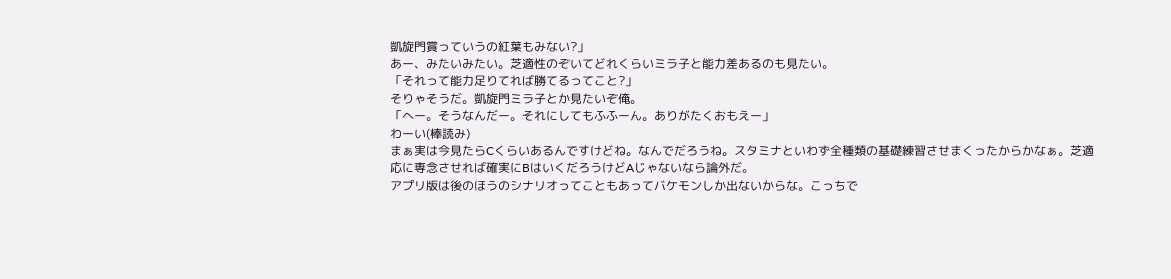凱旋門賞っていうの紅葉もみない?」
あー、みたいみたい。芝適性のぞいてどれくらいミラ子と能力差あるのも見たい。
「それって能力足りてれば勝てるってこと?」
そりゃそうだ。凱旋門ミラ子とか見たいぞ俺。
「へー。そうなんだー。それにしてもふふーん。ありがたくおもえー」
わーい(棒読み)
まぁ実は今見たらCくらいあるんですけどね。なんでだろうね。スタミナといわず全種類の基礎練習させまくったからかなぁ。芝適応に専念させれば確実にBはいくだろうけどAじゃないなら論外だ。
アプリ版は後のほうのシナリオってこともあってバケモンしか出ないからな。こっちで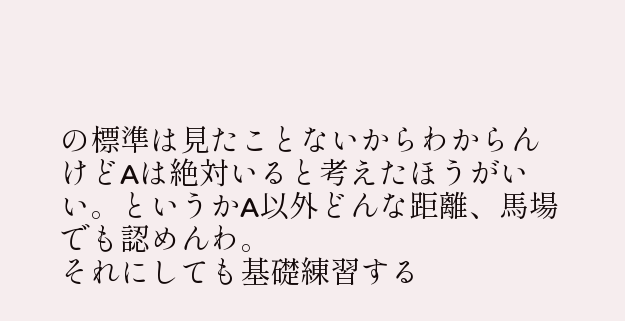の標準は見たことないからわからんけどAは絶対いると考えたほうがいい。というかA以外どんな距離、馬場でも認めんわ。
それにしても基礎練習する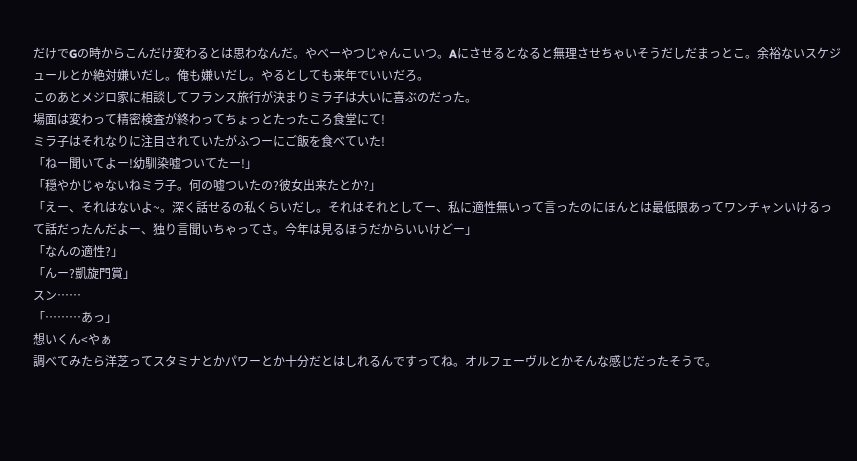だけでGの時からこんだけ変わるとは思わなんだ。やべーやつじゃんこいつ。Aにさせるとなると無理させちゃいそうだしだまっとこ。余裕ないスケジュールとか絶対嫌いだし。俺も嫌いだし。やるとしても来年でいいだろ。
このあとメジロ家に相談してフランス旅行が決まりミラ子は大いに喜ぶのだった。
場面は変わって精密検査が終わってちょっとたったころ食堂にて!
ミラ子はそれなりに注目されていたがふつーにご飯を食べていた!
「ねー聞いてよー!幼馴染嘘ついてたー!」
「穏やかじゃないねミラ子。何の嘘ついたの?彼女出来たとか?」
「えー、それはないよ~。深く話せるの私くらいだし。それはそれとしてー、私に適性無いって言ったのにほんとは最低限あってワンチャンいけるって話だったんだよー、独り言聞いちゃってさ。今年は見るほうだからいいけどー」
「なんの適性?」
「んー?凱旋門賞」
スン……
「………あっ」
想いくん<やぁ
調べてみたら洋芝ってスタミナとかパワーとか十分だとはしれるんですってね。オルフェーヴルとかそんな感じだったそうで。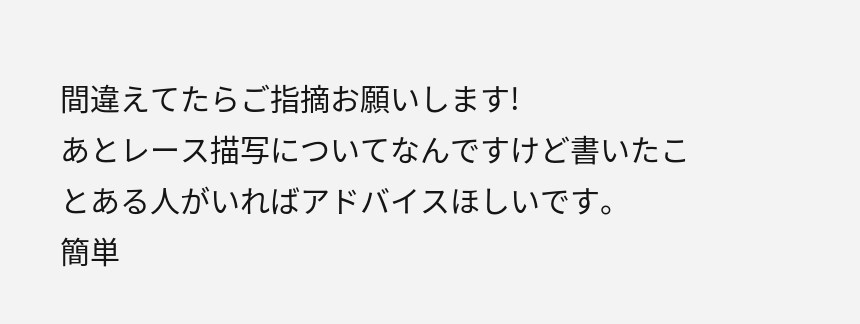間違えてたらご指摘お願いします!
あとレース描写についてなんですけど書いたことある人がいればアドバイスほしいです。
簡単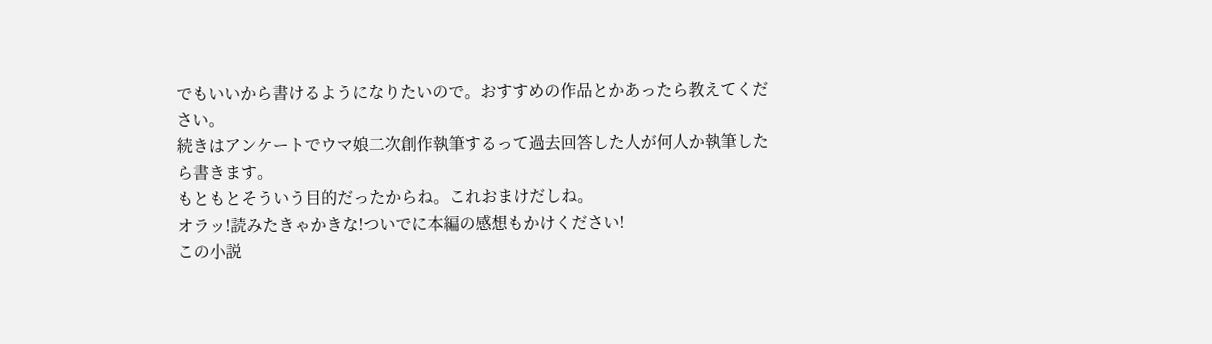でもいいから書けるようになりたいので。おすすめの作品とかあったら教えてください。
続きはアンケートでウマ娘二次創作執筆するって過去回答した人が何人か執筆したら書きます。
もともとそういう目的だったからね。これおまけだしね。
オラッ!読みたきゃかきな!ついでに本編の感想もかけください!
この小説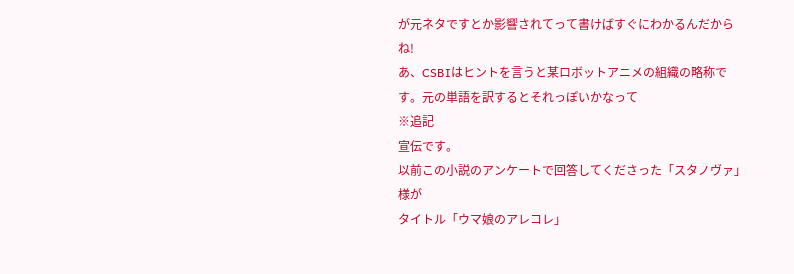が元ネタですとか影響されてって書けばすぐにわかるんだからね!
あ、CSBIはヒントを言うと某ロボットアニメの組織の略称です。元の単語を訳するとそれっぽいかなって
※追記
宣伝です。
以前この小説のアンケートで回答してくださった「スタノヴァ」様が
タイトル「ウマ娘のアレコレ」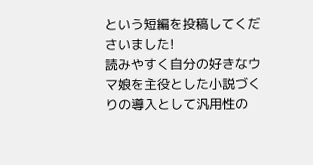という短編を投稿してくださいました!
読みやすく自分の好きなウマ娘を主役とした小説づくりの導入として汎用性の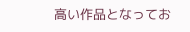高い作品となってお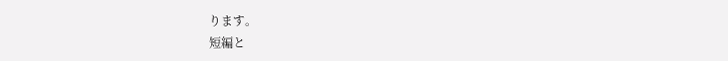ります。
短編と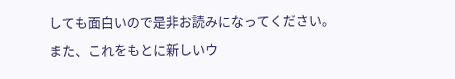しても面白いので是非お読みになってください。
また、これをもとに新しいウ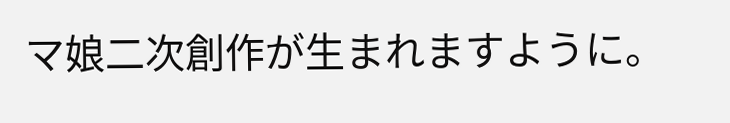マ娘二次創作が生まれますように。